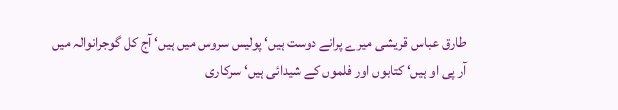طارق عباس قریشی میرے پرانے دوست ہیں‘ پولیس سروس میں ہیں‘ آج کل گوجرانوالہ میں آر پی او ہیں‘ کتابوں اور فلموں کے شیدائی ہیں‘ سرکاری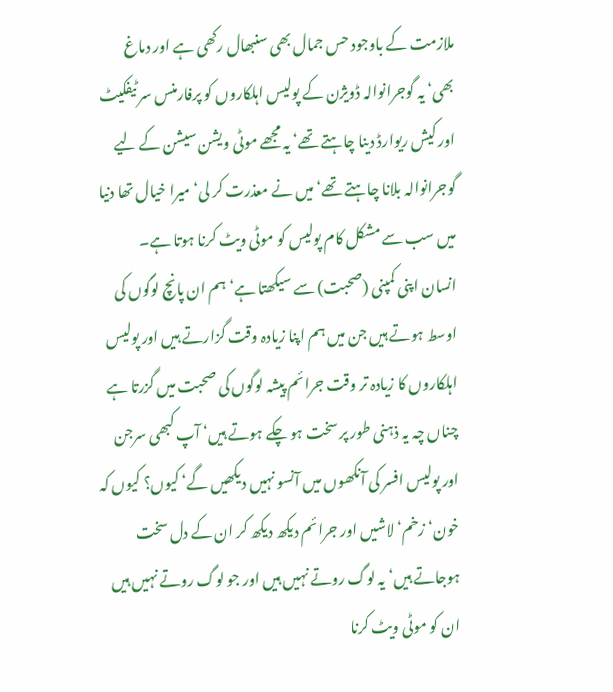ملازمت کے باوجود حس جمال بھی سنبھال رکھی ہے اور دماغ بھی‘ یہ گوجرانوالہ ڈویژن کے پولیس اہلکاروں کو پرفارمنس سر ٹیفکیٹ اور کیش ریوارڈ دینا چاہتے تھے‘ یہ مجھے موٹی ویشن سیشن کے لیے گوجرانوالہ بلانا چاہتے تھے‘ میں نے معذرت کر لی‘ میرا خیال تھا دنیا میں سب سے مشکل کام پولیس کو موٹی ویٹ کرنا ہوتا ہے۔
انسان اپنی کمپنی (صحبت) سے سیکھتا ہے‘ ہم ان پانچ لوگوں کی اوسط ہوتے ہیں جن میں ہم اپنا زیادہ وقت گزارتے ہیں اور پولیس اہلکاروں کا زیادہ تر وقت جرائم پیشہ لوگوں کی صحبت میں گزرتا ہے چناں چہ یہ ذہنی طور پر سخت ہو چکے ہوتے ہیں‘ آپ کبھی سرجن اور پولیس افسر کی آنکھوں میں آنسو نہیں دیکھیں گے‘ کیوں؟ کیوں کہ خون‘ زخم‘ لاشیں اور جرائم دیکھ دیکھ کر ان کے دل سخت ہوجاتے ہیں‘ یہ لوگ روتے نہیں ہیں اور جو لوگ روتے نہیں ہیں ان کو موٹی ویٹ کرنا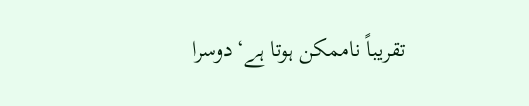تقریباً ناممکن ہوتا ہے‘دوسرا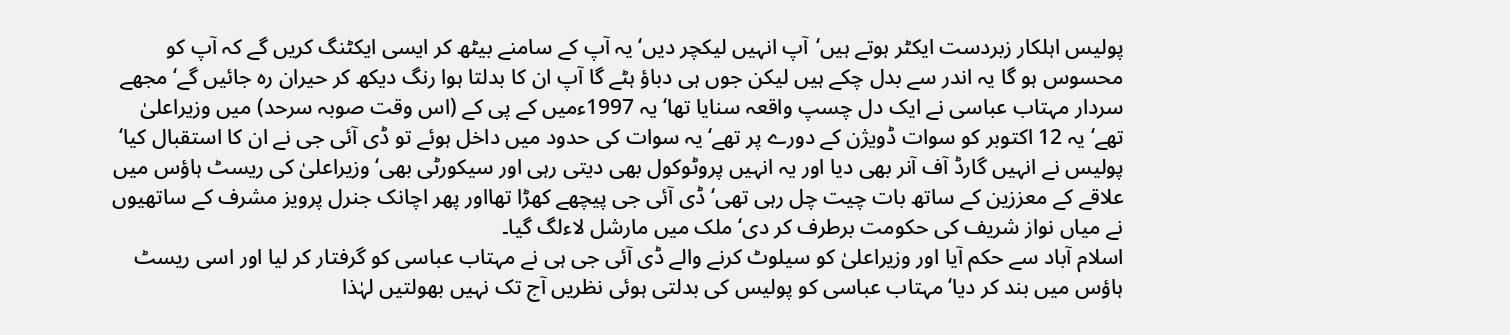پولیس اہلکار زبردست ایکٹر ہوتے ہیں‘آپ انہیں لیکچر دیں‘ یہ آپ کے سامنے بیٹھ کر ایسی ایکٹنگ کریں گے کہ آپ کو محسوس ہو گا یہ اندر سے بدل چکے ہیں لیکن جوں ہی دباؤ ہٹے گا آپ ان کا بدلتا ہوا رنگ دیکھ کر حیران رہ جائیں گے‘ مجھے سردار مہتاب عباسی نے ایک دل چسپ واقعہ سنایا تھا‘ یہ 1997ءمیں کے پی کے (اس وقت صوبہ سرحد) میں وزیراعلیٰ تھے‘ یہ 12 اکتوبر کو سوات ڈویژن کے دورے پر تھے‘یہ سوات کی حدود میں داخل ہوئے تو ڈی آئی جی نے ان کا استقبال کیا‘ پولیس نے انہیں گارڈ آف آنر بھی دیا اور یہ انہیں پروٹوکول بھی دیتی رہی اور سیکورٹی بھی‘ وزیراعلیٰ کی ریسٹ ہاؤس میں علاقے کے معززین کے ساتھ بات چیت چل رہی تھی‘ ڈی آئی جی پیچھے کھڑا تھااور پھر اچانک جنرل پرویز مشرف کے ساتھیوں نے میاں نواز شریف کی حکومت برطرف کر دی‘ ملک میں مارشل لاءلگ گیا۔
اسلام آباد سے حکم آیا اور وزیراعلیٰ کو سیلوٹ کرنے والے ڈی آئی جی ہی نے مہتاب عباسی کو گرفتار کر لیا اور اسی ریسٹ ہاؤس میں بند کر دیا‘ مہتاب عباسی کو پولیس کی بدلتی ہوئی نظریں آج تک نہیں بھولتیں لہٰذا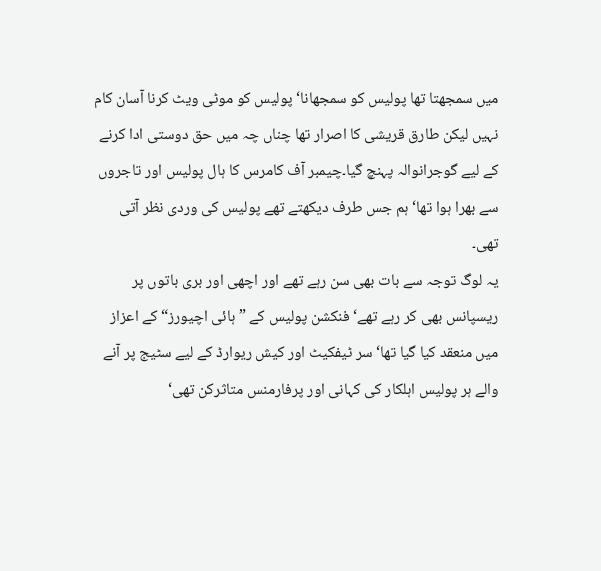میں سمجھتا تھا پولیس کو سمجھانا‘ پولیس کو موٹی ویٹ کرنا آسان کام نہیں لیکن طارق قریشی کا اصرار تھا چناں چہ میں حق دوستی ادا کرنے کے لیے گوجرانوالہ پہنچ گیا۔چیمبر آف کامرس کا ہال پولیس اور تاجروں سے بھرا ہوا تھا‘ ہم جس طرف دیکھتے تھے پولیس کی وردی نظر آتی تھی۔
یہ لوگ توجہ سے بات بھی سن رہے تھے اور اچھی اور بری باتوں پر ریسپانس بھی کر رہے تھے‘ فنکشن پولیس کے ”ہائی اچیورز“ کے اعزاز میں منعقد کیا گیا تھا‘ سر ٹیفکیٹ اور کیش ریوارڈ کے لیے سٹیج پر آنے والے ہر پولیس اہلکار کی کہانی اور پرفارمنس متاثرکن تھی‘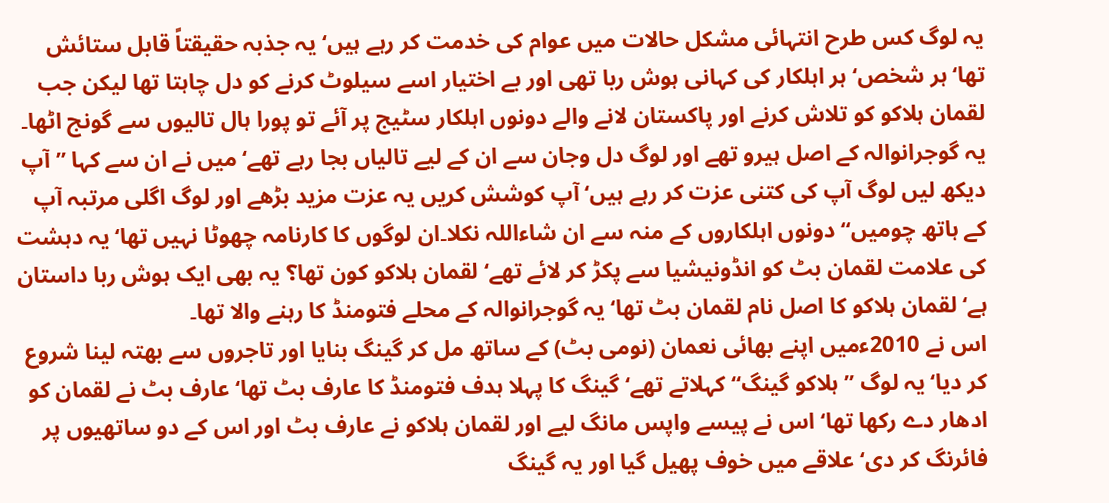یہ لوگ کس طرح انتہائی مشکل حالات میں عوام کی خدمت کر رہے ہیں‘ یہ جذبہ حقیقتاً قابل ستائش تھا‘ ہر شخص‘ ہر اہلکار کی کہانی ہوش ربا تھی اور بے اختیار اسے سیلوٹ کرنے کو دل چاہتا تھا لیکن جب لقمان ہلاکو کو تلاش کرنے اور پاکستان لانے والے دونوں اہلکار سٹیج پر آئے تو پورا ہال تالیوں سے گونج اٹھا۔
یہ گوجرانوالہ کے اصل ہیرو تھے اور لوگ دل وجان سے ان کے لیے تالیاں بجا رہے تھے‘ میں نے ان سے کہا ”آپ دیکھ لیں لوگ آپ کی کتنی عزت کر رہے ہیں‘ آپ کوشش کریں یہ عزت مزید بڑھے اور لوگ اگلی مرتبہ آپ کے ہاتھ چومیں“ دونوں اہلکاروں کے منہ سے ان شاءاللہ نکلا۔ان لوگوں کا کارنامہ چھوٹا نہیں تھا‘ یہ دہشت کی علامت لقمان بٹ کو انڈونیشیا سے پکڑ کر لائے تھے‘ لقمان ہلاکو کون تھا؟ یہ بھی ایک ہوش ربا داستان ہے‘لقمان ہلاکو کا اصل نام لقمان بٹ تھا‘ یہ گوجرانوالہ کے محلے فتومنڈ کا رہنے والا تھا۔
اس نے 2010ءمیں اپنے بھائی نعمان (نومی بٹ) کے ساتھ مل کر گینگ بنایا اور تاجروں سے بھتہ لینا شروع کر دیا‘ یہ لوگ ”ہلاکو گینگ“ کہلاتے تھے‘ گینگ کا پہلا ہدف فتومنڈ کا عارف بٹ تھا‘ عارف بٹ نے لقمان کو ادھار دے رکھا تھا‘ اس نے پیسے واپس مانگ لیے اور لقمان ہلاکو نے عارف بٹ اور اس کے دو ساتھیوں پر فائرنگ کر دی‘ علاقے میں خوف پھیل گیا اور یہ گینگ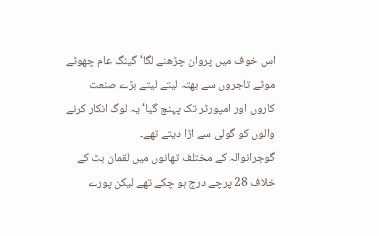اس خوف میں پروان چڑھنے لگا‘ گینگ عام چھوٹے موٹے تاجروں سے بھتہ لیتے لیتے بڑے صنعت کاروں اور امپورٹر تک پہنچ گیا‘ یہ لوگ انکار کرنے والوں کو گولی سے اڑا دیتے تھے۔
گوجرانوالہ کے مختلف تھانوں میں لقمان بٹ کے خلاف 28 پرچے درج ہو چکے تھے لیکن پورے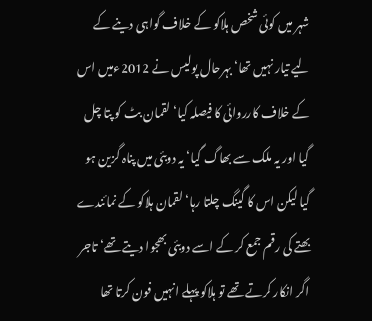شہر میں کوئی شخص ہلاکو کے خلاف گواہی دینے کے لیے تیار نہیں تھا‘ بہرحال پولیس نے 2012ءمیں اس کے خلاف کارروائی کا فیصلہ کیا‘ لقمان بٹ کو پتا چل گیا اور یہ ملک سے بھاگ گیا‘ یہ دوبئی میں پناہ گزین ہو گیا لیکن اس کا گینگ چلتا رہا‘ لقمان ہلاکو کے نمائندے بھتے کی رقم جمع کر کے اسے دوبئی بھجوا دیتے تھے‘ تاجر اگر انکار کرتے تھے تو ہلاکو پہلے انہیں فون کرتا تھا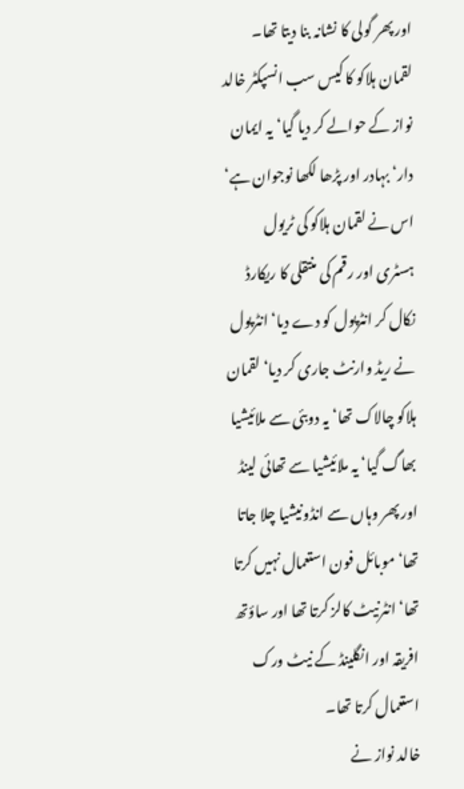اور پھر گولی کا نشانہ بنا دیتا تھا۔
لقمان ہلاکو کا کیس سب انسپکٹر خالد نواز کے حوالے کر دیا گیا‘ یہ ایمان دار‘ بہادر اور پڑھا لکھا نوجوان ہے‘ اس نے لقمان ہلاکو کی ٹریول ہسٹری اور رقم کی منتقلی کا ریکارڈ نکال کر انٹرپول کو دے دیا‘ انٹرپول نے ریڈ وارنٹ جاری کر دیا‘ لقمان ہلاکو چالاک تھا‘ یہ دوبئی سے ملائیشیا بھاگ گیا‘ یہ ملائیشیا سے تھائی لینڈ اور پھر وہاں سے انڈونیشیا چلا جاتا تھا‘ موبائل فون استعمال نہیں کرتا تھا‘ انٹرنیٹ کالز کرتا تھا اور ساؤتھ افریقہ اور انگلینڈ کے نیٹ ورک استعمال کرتا تھا۔
خالد نواز نے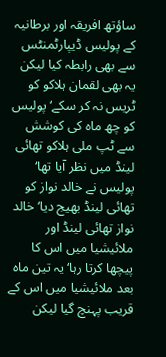ساؤتھ افریقہ اور برطانیہ کے پولیس ڈیپارٹمنٹس سے بھی رابطہ کیا لیکن یہ بھی لقمان ہلاکو کو ٹریس نہ کر سکے‘ پولیس کو چھ ماہ کی کوشش سے ٹپ ملی ہلاکو تھائی لینڈ میں نظر آیا تھا‘ پولیس نے خالد نواز کو تھائی لینڈ بھیج دیا‘ خالد نواز تھائی لینڈ اور ملائیشیا میں اس کا پیچھا کرتا رہا‘ یہ تین ماہ بعد ملائیشیا میں اس کے قریب پہنچ گیا لیکن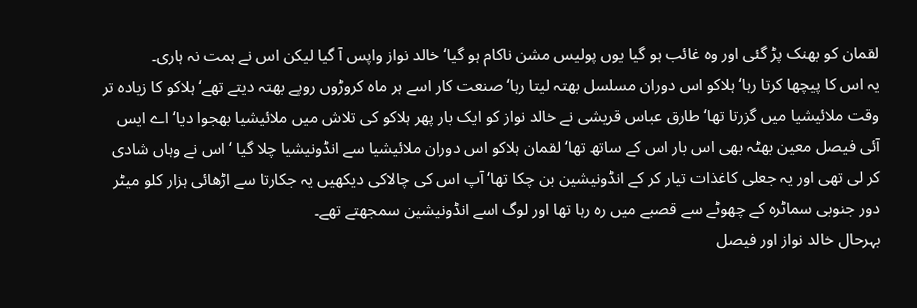لقمان کو بھنک پڑ گئی اور وہ غائب ہو گیا یوں پولیس مشن ناکام ہو گیا‘ خالد نواز واپس آ گیا لیکن اس نے ہمت نہ ہاری۔
یہ اس کا پیچھا کرتا رہا‘ ہلاکو اس دوران مسلسل بھتہ لیتا رہا‘ صنعت کار اسے ہر ماہ کروڑوں روپے بھتہ دیتے تھے‘ہلاکو کا زیادہ تر وقت ملائیشیا میں گزرتا تھا‘ طارق عباس قریشی نے خالد نواز کو ایک بار پھر ہلاکو کی تلاش میں ملائیشیا بھجوا دیا‘ اے ایس آئی فیصل معین بھٹہ بھی اس بار اس کے ساتھ تھا‘ لقمان ہلاکو اس دوران ملائیشیا سے انڈونیشیا چلا گیا ‘ اس نے وہاں شادی کر لی تھی اور یہ جعلی کاغذات تیار کر کے انڈونیشین بن چکا تھا‘ آپ اس کی چالاکی دیکھیں یہ جکارتا سے اڑھائی ہزار کلو میٹر دور جنوبی سماٹرہ کے چھوٹے سے قصبے میں رہ رہا تھا اور لوگ اسے انڈونیشین سمجھتے تھے۔
بہرحال خالد نواز اور فیصل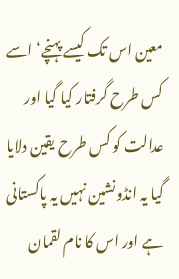معین اس تک کیسے پہنچے‘ اسے کس طرح گرفتار کیا گیا اور عدالت کو کس طرح یقین دلایا گیا یہ انڈونشین نہیں یہ پاکستانی ہے اور اس کا نام لقمان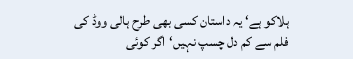ہلاکو ہے‘ یہ داستان کسی بھی طرح ہالی ووڈ کی فلم سے کم دل چسپ نہیں‘اگر کوئی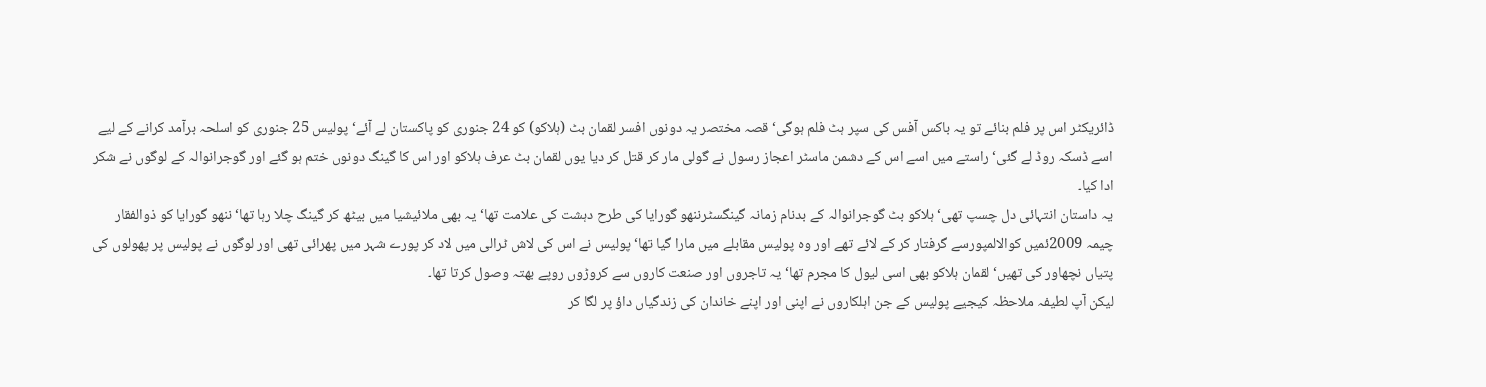ڈائریکٹر اس پر فلم بنائے تو یہ باکس آفس کی سپر ہٹ فلم ہوگی‘ قصہ مختصر یہ دونوں افسر لقمان بٹ (ہلاکو) کو 24 جنوری کو پاکستان لے آئے‘ پولیس 25 جنوری کو اسلحہ برآمد کرانے کے لیے اسے ڈسکہ روڈ لے گئی‘ راستے میں اسے اس کے دشمن ماسٹر اعجاز رسول نے گولی مار کر قتل کر دیا یوں لقمان بٹ عرف ہلاکو اور اس کا گینگ دونوں ختم ہو گئے اور گوجرانوالہ کے لوگوں نے شکر ادا کیا۔
یہ داستان انتہائی دل چسپ تھی‘ہلاکو بٹ گوجرانوالہ کے بدنام زمانہ گینگسٹرننھو گورایا کی طرح دہشت کی علامت تھا‘ یہ بھی ملائیشیا میں بیٹھ کر گینگ چلا رہا تھا‘ ننھو گورایا کو ذوالفقار چیمہ 2009ئمیں کوالالمپورسے گرفتار کر کے لائے تھے اور وہ پولیس مقابلے میں مارا گیا تھا‘ پولیس نے اس کی لاش ٹرالی میں لاد کر پورے شہر میں پھرائی تھی اور لوگوں نے پولیس پر پھولوں کی پتیاں نچھاور کی تھیں‘ لقمان ہلاکو بھی اسی لیول کا مجرم تھا‘ یہ تاجروں اور صنعت کاروں سے کروڑوں روپے بھتہ وصول کرتا تھا۔
لیکن آپ لطیفہ ملاحظہ کیجیے پولیس کے جن اہلکاروں نے اپنی اور اپنے خاندان کی زندگیاں داؤ پر لگا کر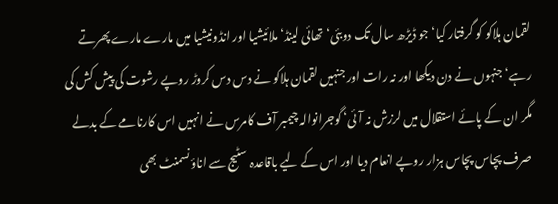لقمان ہلاکو کو گرفتار کیا‘ جو ڈیڑھ سال تک دوبئی‘ تھائی لینڈ‘ ملائیشیا اور انڈونیشیا میں مارے مارے پھرتے رہے‘ جنہوں نے دن دیکھا اور نہ رات اور جنہیں لقمان ہلاکو نے دس دس کروڑ روپے رشوت کی پیش کش کی مگر ان کے پائے استقلال میں لرزش نہ آئی‘ گوجرانوالہ چیمبر آف کامرس نے انہیں اس کارنامے کے بدلے صرف پچاس پچاس ہزار روپے انعام دیا اور اس کے لیے باقاعدہ سٹیج سے اناؤنسمنٹ بھی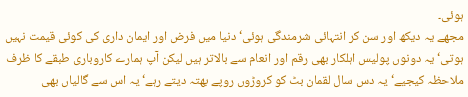ہوئی۔
مجھے یہ دیکھ اور سن کر انتہائی شرمندگی ہوئی‘ دنیا میں فرض اور ایمان داری کی کوئی قیمت نہیں ہوتی‘ یہ دونوں پولیس اہلکار بھی رقم اور انعام سے بالاتر ہیں لیکن آپ ہمارے کاروباری طبقے کا ظرف ملاحظہ کیجیے‘ یہ دس سال لقمان بٹ کو کروڑوں روپے بھتہ دیتے رہے‘ یہ اس سے گالیاں بھی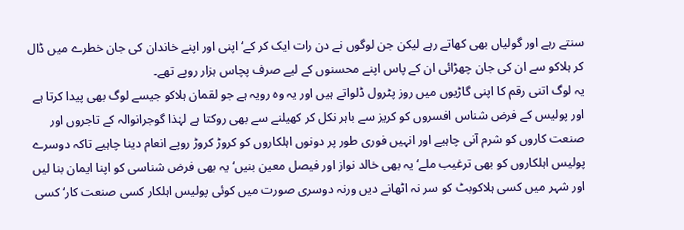سنتے رہے اور گولیاں بھی کھاتے رہے لیکن جن لوگوں نے دن رات ایک کر کے‘ اپنی اور اپنے خاندان کی جان خطرے میں ڈال کر ہلاکو سے ان کی جان چھڑائی ان کے پاس اپنے محسنوں کے لیے صرف پچاس ہزار روپے تھے۔
یہ لوگ اتنی رقم کا اپنی گاڑیوں میں روز پٹرول ڈلواتے ہیں اور یہ وہ رویہ ہے جو لقمان ہلاکو جیسے لوگ بھی پیدا کرتا ہے اور پولیس کے فرض شناس افسروں کو کریز سے باہر نکل کر کھیلنے سے بھی روکتا ہے لہٰذا گوجرانوالہ کے تاجروں اور صنعت کاروں کو شرم آنی چاہیے اور انہیں فوری طور پر دونوں اہلکاروں کو کروڑ کروڑ روپے انعام دینا چاہیے تاکہ دوسرے پولیس اہلکاروں کو بھی ترغیب ملے‘ یہ بھی خالد نواز اور فیصل معین بنیں‘ یہ بھی فرض شناسی کو اپنا ایمان بنا لیں اور شہر میں کسی ہلاکوبٹ کو سر نہ اٹھانے دیں ورنہ دوسری صورت میں کوئی پولیس اہلکار کسی صنعت کار‘ کسی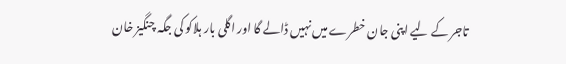تاجر کے لیے اپنی جان خطرے میں نہیں ڈالے گا اور اگلی بار ہلاکو کی جگہ چنگیز خان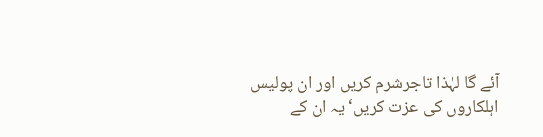آئے گا لہٰذا تاجرشرم کریں اور ان پولیس اہلکاروں کی عزت کریں‘یہ ان کے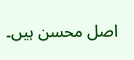اصل محسن ہیں۔